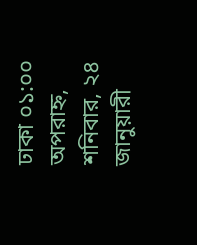ঢাকা ০১:০০ অপরাহ্ন, শনিবার, ২৪ জানুয়ারী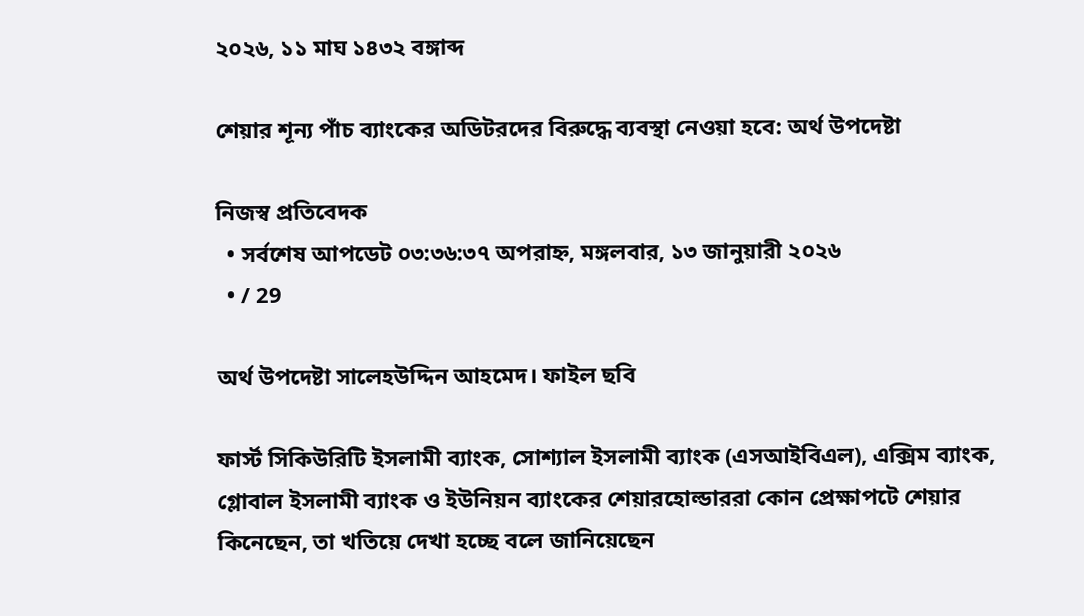২০২৬, ১১ মাঘ ১৪৩২ বঙ্গাব্দ

শেয়ার শূন্য পাঁচ ব্যাংকের অডিটরদের বিরুদ্ধে ব্যবস্থা নেওয়া হবে: অর্থ উপদেষ্টা

নিজস্ব প্রতিবেদক
  • সর্বশেষ আপডেট ০৩:৩৬:৩৭ অপরাহ্ন, মঙ্গলবার, ১৩ জানুয়ারী ২০২৬
  • / 29

অর্থ উপদেষ্টা সালেহউদ্দিন আহমেদ। ফাইল ছবি

ফার্স্ট সিকিউরিটি ইসলামী ব্যাংক, সোশ্যাল ইসলামী ব্যাংক (এসআইবিএল), এক্সিম ব্যাংক, গ্লোবাল ইসলামী ব্যাংক ও ইউনিয়ন ব্যাংকের শেয়ারহোল্ডাররা কোন প্রেক্ষাপটে শেয়ার কিনেছেন, তা খতিয়ে দেখা হচ্ছে বলে জানিয়েছেন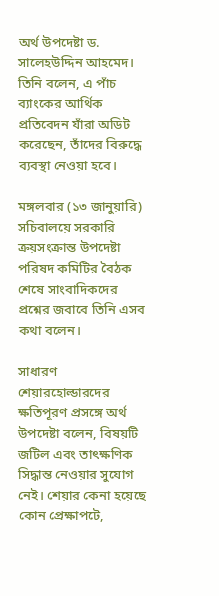অর্থ উপদেষ্টা ড. সালেহউদ্দিন আহমেদ। তিনি বলেন, এ পাঁচ ব্যাংকের আর্থিক প্রতিবেদন যাঁরা অডিট করেছেন, তাঁদের বিরুদ্ধে ব্যবস্থা নেওয়া হবে।

মঙ্গলবার (১৩ জানুয়ারি) সচিবালয়ে সরকারি ক্রয়সংক্রান্ত উপদেষ্টা পরিষদ কমিটির বৈঠক শেষে সাংবাদিকদের প্রশ্নের জবাবে তিনি এসব কথা বলেন।

সাধারণ শেয়ারহোল্ডারদের ক্ষতিপূরণ প্রসঙ্গে অর্থ উপদেষ্টা বলেন, বিষয়টি জটিল এবং তাৎক্ষণিক সিদ্ধান্ত নেওয়ার সুযোগ নেই। শেয়ার কেনা হয়েছে কোন প্রেক্ষাপটে,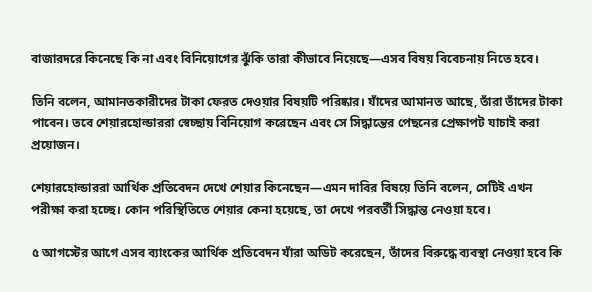বাজারদরে কিনেছে কি না এবং বিনিয়োগের ঝুঁকি তারা কীভাবে নিয়েছে—এসব বিষয় বিবেচনায় নিতে হবে।

তিনি বলেন, আমানতকারীদের টাকা ফেরত দেওয়ার বিষয়টি পরিষ্কার। যাঁদের আমানত আছে, তাঁরা তাঁদের টাকা পাবেন। তবে শেয়ারহোল্ডাররা স্বেচ্ছায় বিনিয়োগ করেছেন এবং সে সিদ্ধান্তের পেছনের প্রেক্ষাপট যাচাই করা প্রয়োজন।

শেয়ারহোল্ডাররা আর্থিক প্রতিবেদন দেখে শেয়ার কিনেছেন—এমন দাবির বিষয়ে তিনি বলেন, সেটিই এখন পরীক্ষা করা হচ্ছে। কোন পরিস্থিতিতে শেয়ার কেনা হয়েছে, তা দেখে পরবর্তী সিদ্ধান্ত নেওয়া হবে।

৫ আগস্টের আগে এসব ব্যাংকের আর্থিক প্রতিবেদন যাঁরা অডিট করেছেন, তাঁদের বিরুদ্ধে ব্যবস্থা নেওয়া হবে কি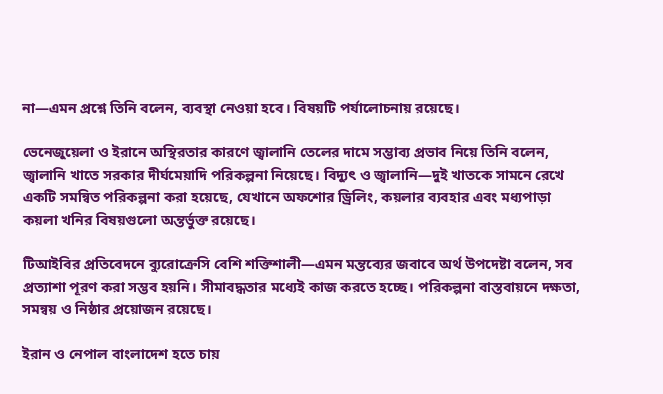না—এমন প্রশ্নে তিনি বলেন, ব্যবস্থা নেওয়া হবে। বিষয়টি পর্যালোচনায় রয়েছে।

ভেনেজুয়েলা ও ইরানে অস্থিরতার কারণে জ্বালানি তেলের দামে সম্ভাব্য প্রভাব নিয়ে তিনি বলেন, জ্বালানি খাতে সরকার দীর্ঘমেয়াদি পরিকল্পনা নিয়েছে। বিদ্যুৎ ও জ্বালানি—দুই খাতকে সামনে রেখে একটি সমন্বিত পরিকল্পনা করা হয়েছে, যেখানে অফশোর ড্রিলিং, কয়লার ব্যবহার এবং মধ্যপাড়া কয়লা খনির বিষয়গুলো অন্তর্ভুক্ত রয়েছে।

টিআইবির প্রতিবেদনে ব্যুরোক্রেসি বেশি শক্তিশালী—এমন মন্তব্যের জবাবে অর্থ উপদেষ্টা বলেন, সব প্রত্যাশা পূরণ করা সম্ভব হয়নি। সীমাবদ্ধতার মধ্যেই কাজ করতে হচ্ছে। পরিকল্পনা বাস্তবায়নে দক্ষতা, সমন্বয় ও নিষ্ঠার প্রয়োজন রয়েছে।

ইরান ও নেপাল বাংলাদেশ হতে চায়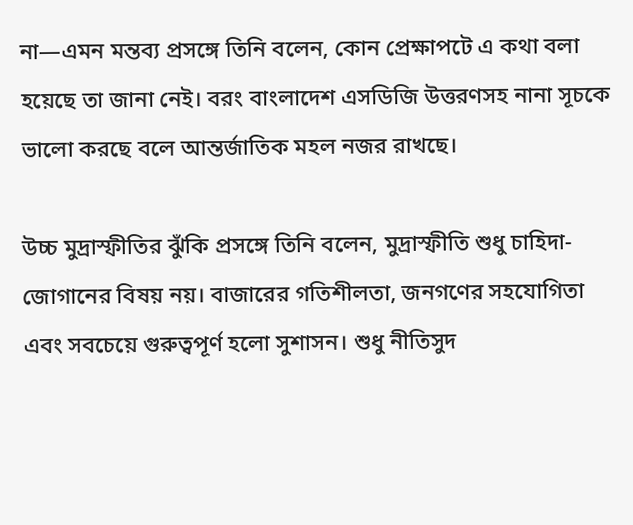না—এমন মন্তব্য প্রসঙ্গে তিনি বলেন, কোন প্রেক্ষাপটে এ কথা বলা হয়েছে তা জানা নেই। বরং বাংলাদেশ এসডিজি উত্তরণসহ নানা সূচকে ভালো করছে বলে আন্তর্জাতিক মহল নজর রাখছে।

উচ্চ মুদ্রাস্ফীতির ঝুঁকি প্রসঙ্গে তিনি বলেন, মুদ্রাস্ফীতি শুধু চাহিদা-জোগানের বিষয় নয়। বাজারের গতিশীলতা, জনগণের সহযোগিতা এবং সবচেয়ে গুরুত্বপূর্ণ হলো সুশাসন। শুধু নীতিসুদ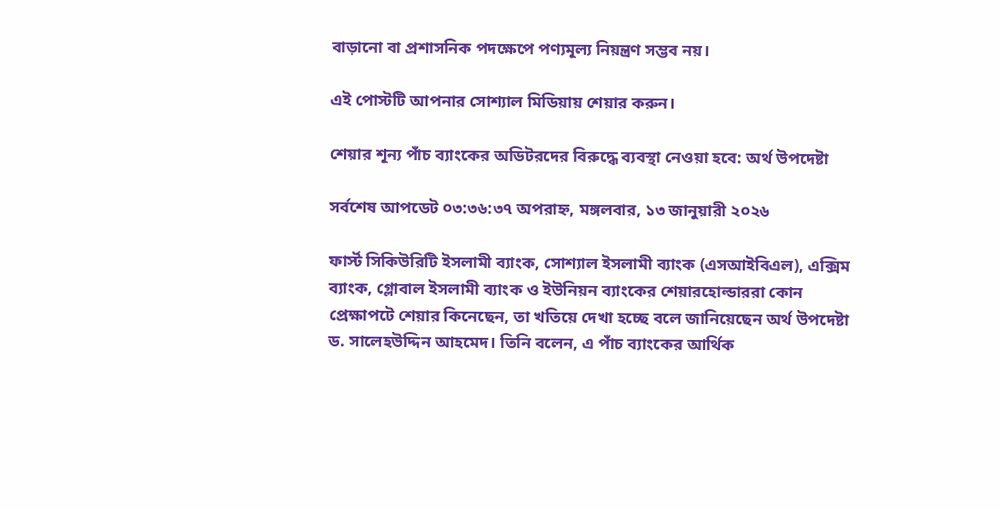বাড়ানো বা প্রশাসনিক পদক্ষেপে পণ্যমূল্য নিয়ন্ত্রণ সম্ভব নয়।

এই পোস্টটি আপনার সোশ্যাল মিডিয়ায় শেয়ার করুন।

শেয়ার শূন্য পাঁচ ব্যাংকের অডিটরদের বিরুদ্ধে ব্যবস্থা নেওয়া হবে: অর্থ উপদেষ্টা

সর্বশেষ আপডেট ০৩:৩৬:৩৭ অপরাহ্ন, মঙ্গলবার, ১৩ জানুয়ারী ২০২৬

ফার্স্ট সিকিউরিটি ইসলামী ব্যাংক, সোশ্যাল ইসলামী ব্যাংক (এসআইবিএল), এক্সিম ব্যাংক, গ্লোবাল ইসলামী ব্যাংক ও ইউনিয়ন ব্যাংকের শেয়ারহোল্ডাররা কোন প্রেক্ষাপটে শেয়ার কিনেছেন, তা খতিয়ে দেখা হচ্ছে বলে জানিয়েছেন অর্থ উপদেষ্টা ড. সালেহউদ্দিন আহমেদ। তিনি বলেন, এ পাঁচ ব্যাংকের আর্থিক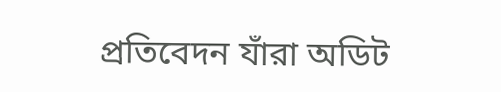প্রতিবেদন যাঁরা অডিট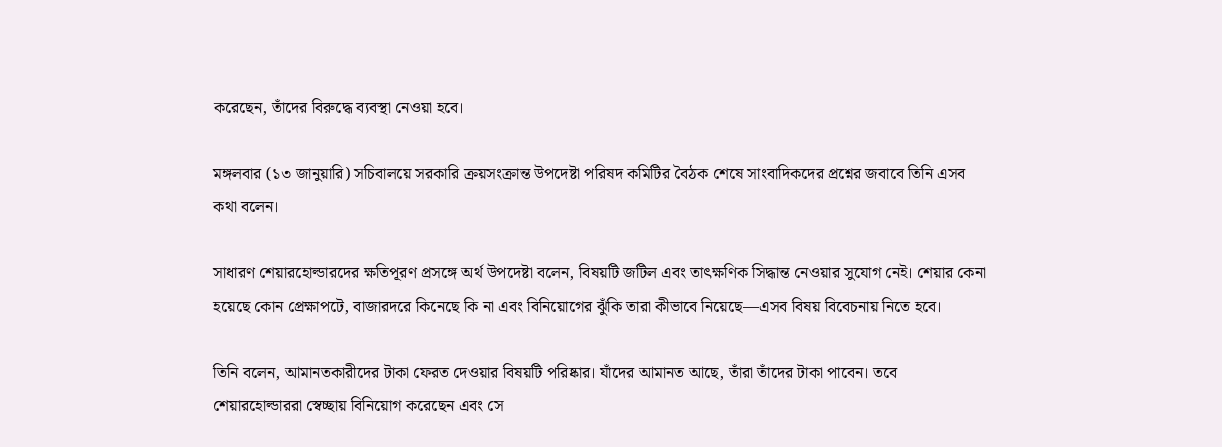করেছেন, তাঁদের বিরুদ্ধে ব্যবস্থা নেওয়া হবে।

মঙ্গলবার (১৩ জানুয়ারি) সচিবালয়ে সরকারি ক্রয়সংক্রান্ত উপদেষ্টা পরিষদ কমিটির বৈঠক শেষে সাংবাদিকদের প্রশ্নের জবাবে তিনি এসব কথা বলেন।

সাধারণ শেয়ারহোল্ডারদের ক্ষতিপূরণ প্রসঙ্গে অর্থ উপদেষ্টা বলেন, বিষয়টি জটিল এবং তাৎক্ষণিক সিদ্ধান্ত নেওয়ার সুযোগ নেই। শেয়ার কেনা হয়েছে কোন প্রেক্ষাপটে, বাজারদরে কিনেছে কি না এবং বিনিয়োগের ঝুঁকি তারা কীভাবে নিয়েছে—এসব বিষয় বিবেচনায় নিতে হবে।

তিনি বলেন, আমানতকারীদের টাকা ফেরত দেওয়ার বিষয়টি পরিষ্কার। যাঁদের আমানত আছে, তাঁরা তাঁদের টাকা পাবেন। তবে শেয়ারহোল্ডাররা স্বেচ্ছায় বিনিয়োগ করেছেন এবং সে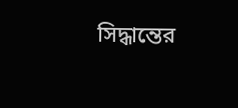সিদ্ধান্তের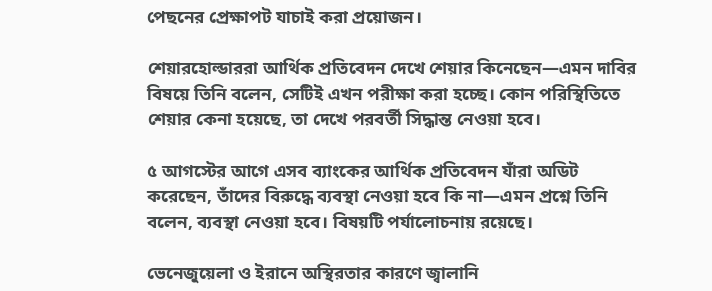পেছনের প্রেক্ষাপট যাচাই করা প্রয়োজন।

শেয়ারহোল্ডাররা আর্থিক প্রতিবেদন দেখে শেয়ার কিনেছেন—এমন দাবির বিষয়ে তিনি বলেন, সেটিই এখন পরীক্ষা করা হচ্ছে। কোন পরিস্থিতিতে শেয়ার কেনা হয়েছে, তা দেখে পরবর্তী সিদ্ধান্ত নেওয়া হবে।

৫ আগস্টের আগে এসব ব্যাংকের আর্থিক প্রতিবেদন যাঁরা অডিট করেছেন, তাঁদের বিরুদ্ধে ব্যবস্থা নেওয়া হবে কি না—এমন প্রশ্নে তিনি বলেন, ব্যবস্থা নেওয়া হবে। বিষয়টি পর্যালোচনায় রয়েছে।

ভেনেজুয়েলা ও ইরানে অস্থিরতার কারণে জ্বালানি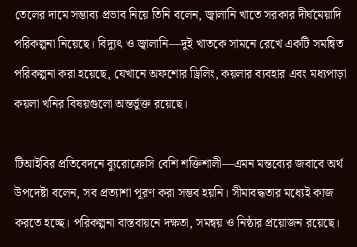তেলের দামে সম্ভাব্য প্রভাব নিয়ে তিনি বলেন, জ্বালানি খাতে সরকার দীর্ঘমেয়াদি পরিকল্পনা নিয়েছে। বিদ্যুৎ ও জ্বালানি—দুই খাতকে সামনে রেখে একটি সমন্বিত পরিকল্পনা করা হয়েছে, যেখানে অফশোর ড্রিলিং, কয়লার ব্যবহার এবং মধ্যপাড়া কয়লা খনির বিষয়গুলো অন্তর্ভুক্ত রয়েছে।

টিআইবির প্রতিবেদনে ব্যুরোক্রেসি বেশি শক্তিশালী—এমন মন্তব্যের জবাবে অর্থ উপদেষ্টা বলেন, সব প্রত্যাশা পূরণ করা সম্ভব হয়নি। সীমাবদ্ধতার মধ্যেই কাজ করতে হচ্ছে। পরিকল্পনা বাস্তবায়নে দক্ষতা, সমন্বয় ও নিষ্ঠার প্রয়োজন রয়েছে।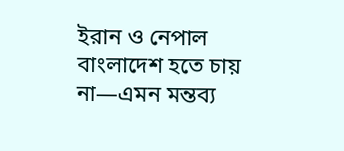ইরান ও নেপাল বাংলাদেশ হতে চায় না—এমন মন্তব্য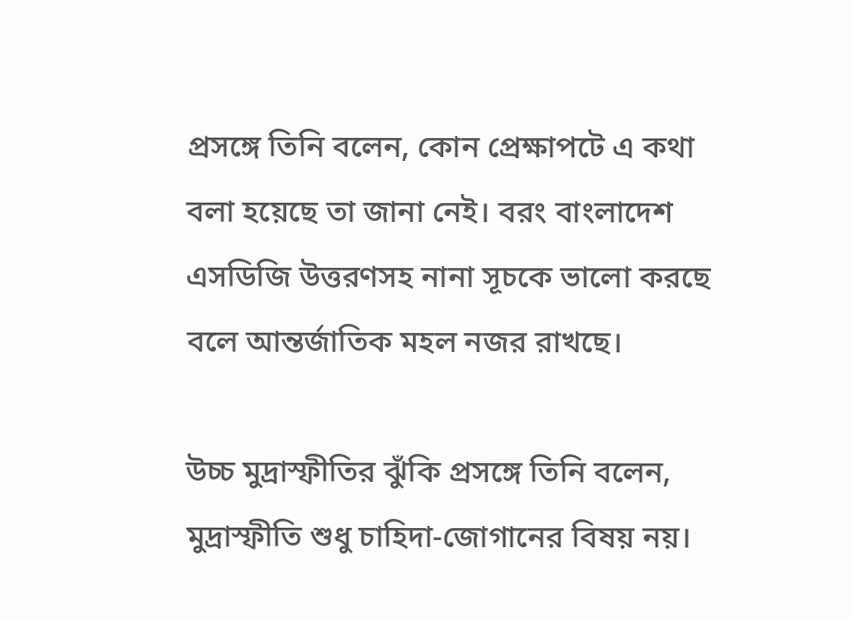প্রসঙ্গে তিনি বলেন, কোন প্রেক্ষাপটে এ কথা বলা হয়েছে তা জানা নেই। বরং বাংলাদেশ এসডিজি উত্তরণসহ নানা সূচকে ভালো করছে বলে আন্তর্জাতিক মহল নজর রাখছে।

উচ্চ মুদ্রাস্ফীতির ঝুঁকি প্রসঙ্গে তিনি বলেন, মুদ্রাস্ফীতি শুধু চাহিদা-জোগানের বিষয় নয়।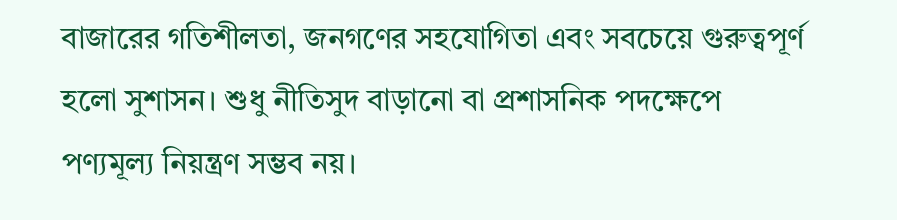বাজারের গতিশীলতা, জনগণের সহযোগিতা এবং সবচেয়ে গুরুত্বপূর্ণ হলো সুশাসন। শুধু নীতিসুদ বাড়ানো বা প্রশাসনিক পদক্ষেপে পণ্যমূল্য নিয়ন্ত্রণ সম্ভব নয়।